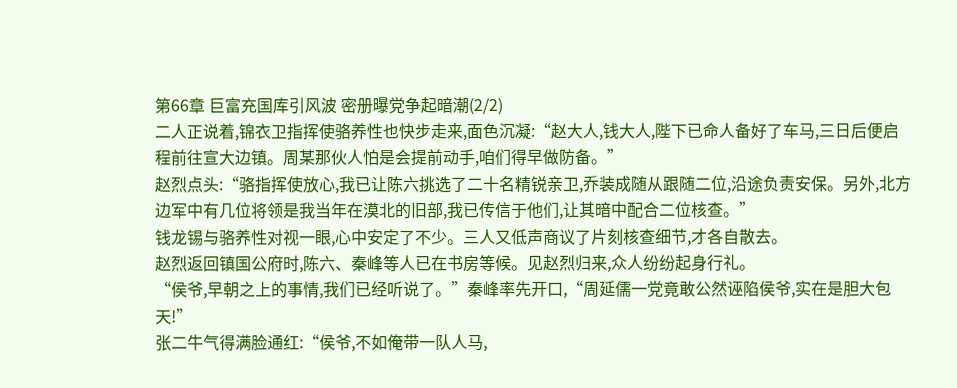第66章 巨富充国库引风波 密册曝党争起暗潮(2/2)
二人正说着,锦衣卫指挥使骆养性也快步走来,面色沉凝:“赵大人,钱大人,陛下已命人备好了车马,三日后便启程前往宣大边镇。周某那伙人怕是会提前动手,咱们得早做防备。”
赵烈点头:“骆指挥使放心,我已让陈六挑选了二十名精锐亲卫,乔装成随从跟随二位,沿途负责安保。另外,北方边军中有几位将领是我当年在漠北的旧部,我已传信于他们,让其暗中配合二位核查。”
钱龙锡与骆养性对视一眼,心中安定了不少。三人又低声商议了片刻核查细节,才各自散去。
赵烈返回镇国公府时,陈六、秦峰等人已在书房等候。见赵烈归来,众人纷纷起身行礼。
“侯爷,早朝之上的事情,我们已经听说了。”秦峰率先开口,“周延儒一党竟敢公然诬陷侯爷,实在是胆大包天!”
张二牛气得满脸通红:“侯爷,不如俺带一队人马,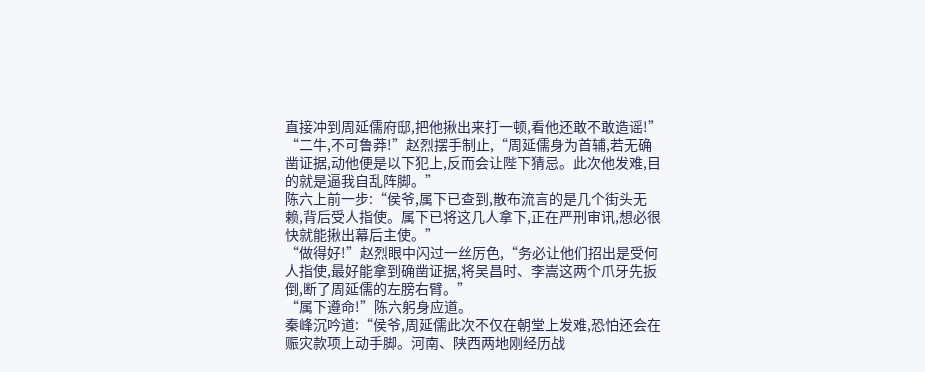直接冲到周延儒府邸,把他揪出来打一顿,看他还敢不敢造谣!”
“二牛,不可鲁莽!”赵烈摆手制止,“周延儒身为首辅,若无确凿证据,动他便是以下犯上,反而会让陛下猜忌。此次他发难,目的就是逼我自乱阵脚。”
陈六上前一步:“侯爷,属下已查到,散布流言的是几个街头无赖,背后受人指使。属下已将这几人拿下,正在严刑审讯,想必很快就能揪出幕后主使。”
“做得好!”赵烈眼中闪过一丝厉色,“务必让他们招出是受何人指使,最好能拿到确凿证据,将吴昌时、李嵩这两个爪牙先扳倒,断了周延儒的左膀右臂。”
“属下遵命!”陈六躬身应道。
秦峰沉吟道:“侯爷,周延儒此次不仅在朝堂上发难,恐怕还会在赈灾款项上动手脚。河南、陕西两地刚经历战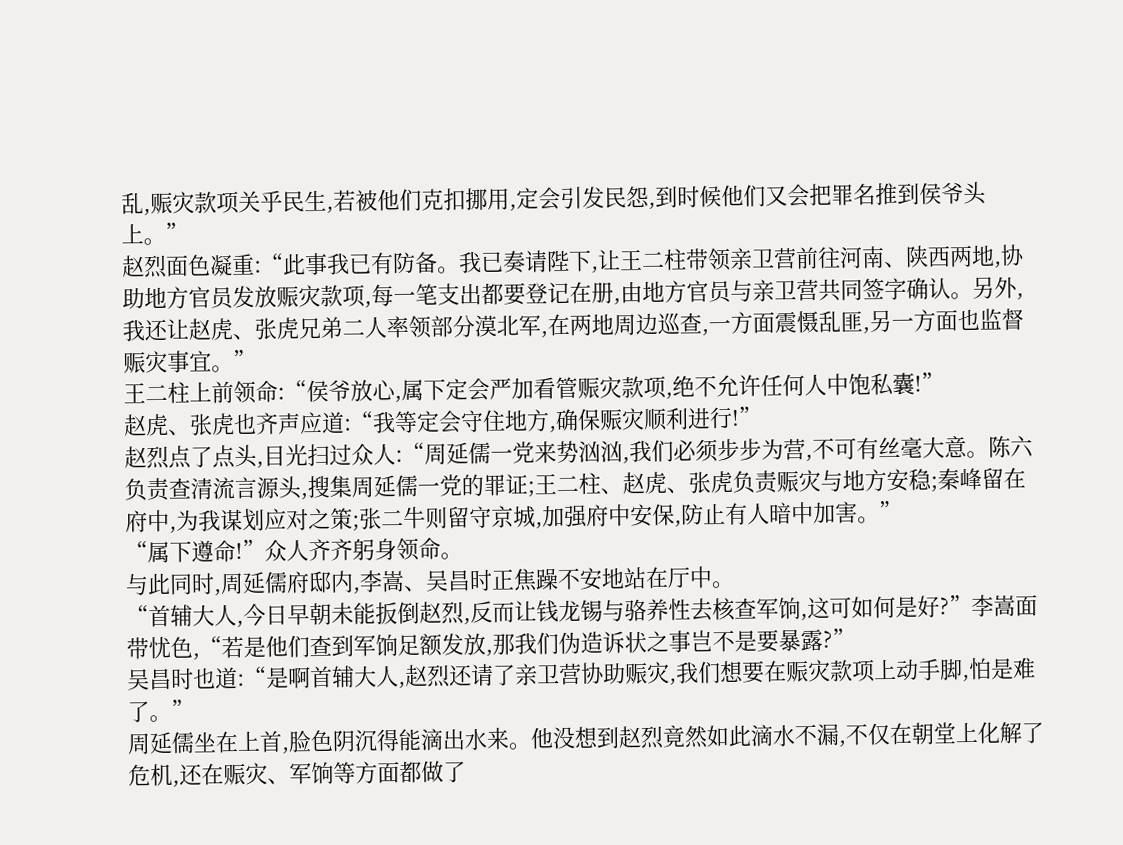乱,赈灾款项关乎民生,若被他们克扣挪用,定会引发民怨,到时候他们又会把罪名推到侯爷头上。”
赵烈面色凝重:“此事我已有防备。我已奏请陛下,让王二柱带领亲卫营前往河南、陕西两地,协助地方官员发放赈灾款项,每一笔支出都要登记在册,由地方官员与亲卫营共同签字确认。另外,我还让赵虎、张虎兄弟二人率领部分漠北军,在两地周边巡查,一方面震慑乱匪,另一方面也监督赈灾事宜。”
王二柱上前领命:“侯爷放心,属下定会严加看管赈灾款项,绝不允许任何人中饱私囊!”
赵虎、张虎也齐声应道:“我等定会守住地方,确保赈灾顺利进行!”
赵烈点了点头,目光扫过众人:“周延儒一党来势汹汹,我们必须步步为营,不可有丝毫大意。陈六负责查清流言源头,搜集周延儒一党的罪证;王二柱、赵虎、张虎负责赈灾与地方安稳;秦峰留在府中,为我谋划应对之策;张二牛则留守京城,加强府中安保,防止有人暗中加害。”
“属下遵命!”众人齐齐躬身领命。
与此同时,周延儒府邸内,李嵩、吴昌时正焦躁不安地站在厅中。
“首辅大人,今日早朝未能扳倒赵烈,反而让钱龙锡与骆养性去核查军饷,这可如何是好?”李嵩面带忧色,“若是他们查到军饷足额发放,那我们伪造诉状之事岂不是要暴露?”
吴昌时也道:“是啊首辅大人,赵烈还请了亲卫营协助赈灾,我们想要在赈灾款项上动手脚,怕是难了。”
周延儒坐在上首,脸色阴沉得能滴出水来。他没想到赵烈竟然如此滴水不漏,不仅在朝堂上化解了危机,还在赈灾、军饷等方面都做了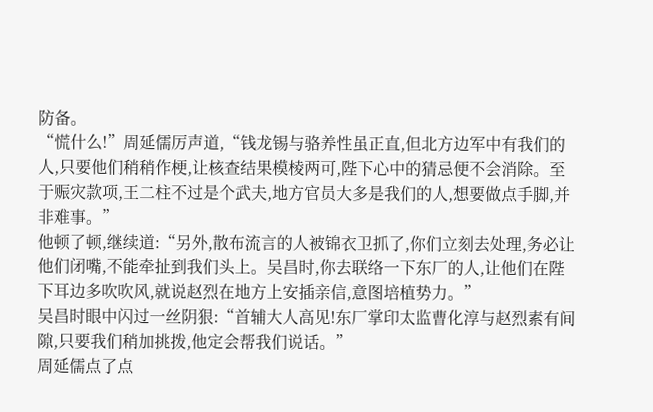防备。
“慌什么!”周延儒厉声道,“钱龙锡与骆养性虽正直,但北方边军中有我们的人,只要他们稍稍作梗,让核查结果模棱两可,陛下心中的猜忌便不会消除。至于赈灾款项,王二柱不过是个武夫,地方官员大多是我们的人,想要做点手脚,并非难事。”
他顿了顿,继续道:“另外,散布流言的人被锦衣卫抓了,你们立刻去处理,务必让他们闭嘴,不能牵扯到我们头上。吴昌时,你去联络一下东厂的人,让他们在陛下耳边多吹吹风,就说赵烈在地方上安插亲信,意图培植势力。”
吴昌时眼中闪过一丝阴狠:“首辅大人高见!东厂掌印太监曹化淳与赵烈素有间隙,只要我们稍加挑拨,他定会帮我们说话。”
周延儒点了点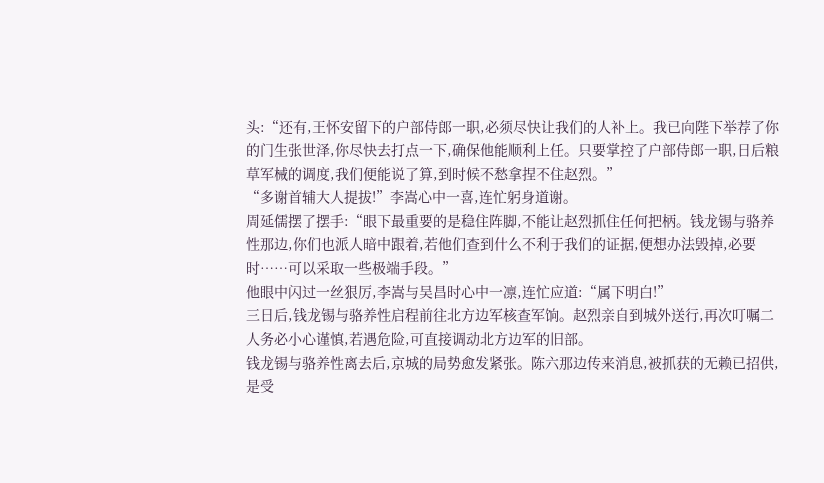头:“还有,王怀安留下的户部侍郎一职,必须尽快让我们的人补上。我已向陛下举荐了你的门生张世泽,你尽快去打点一下,确保他能顺利上任。只要掌控了户部侍郎一职,日后粮草军械的调度,我们便能说了算,到时候不愁拿捏不住赵烈。”
“多谢首辅大人提拔!”李嵩心中一喜,连忙躬身道谢。
周延儒摆了摆手:“眼下最重要的是稳住阵脚,不能让赵烈抓住任何把柄。钱龙锡与骆养性那边,你们也派人暗中跟着,若他们查到什么不利于我们的证据,便想办法毁掉,必要时……可以采取一些极端手段。”
他眼中闪过一丝狠厉,李嵩与吴昌时心中一凛,连忙应道:“属下明白!”
三日后,钱龙锡与骆养性启程前往北方边军核查军饷。赵烈亲自到城外送行,再次叮嘱二人务必小心谨慎,若遇危险,可直接调动北方边军的旧部。
钱龙锡与骆养性离去后,京城的局势愈发紧张。陈六那边传来消息,被抓获的无赖已招供,是受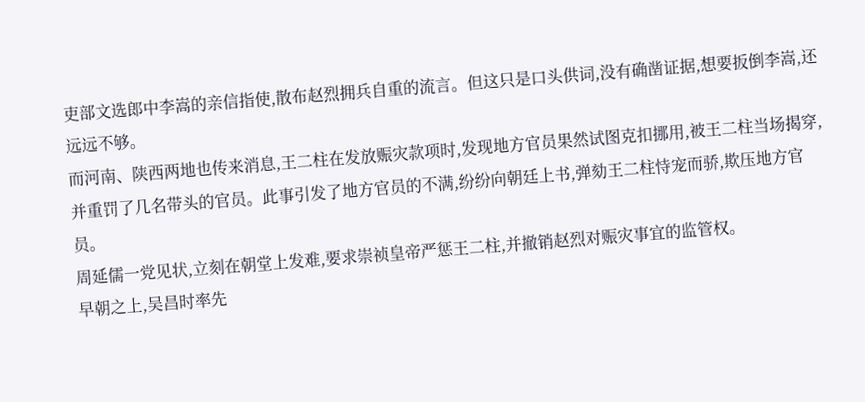吏部文选郎中李嵩的亲信指使,散布赵烈拥兵自重的流言。但这只是口头供词,没有确凿证据,想要扳倒李嵩,还远远不够。
而河南、陕西两地也传来消息,王二柱在发放赈灾款项时,发现地方官员果然试图克扣挪用,被王二柱当场揭穿,并重罚了几名带头的官员。此事引发了地方官员的不满,纷纷向朝廷上书,弹劾王二柱恃宠而骄,欺压地方官员。
周延儒一党见状,立刻在朝堂上发难,要求崇祯皇帝严惩王二柱,并撤销赵烈对赈灾事宜的监管权。
早朝之上,吴昌时率先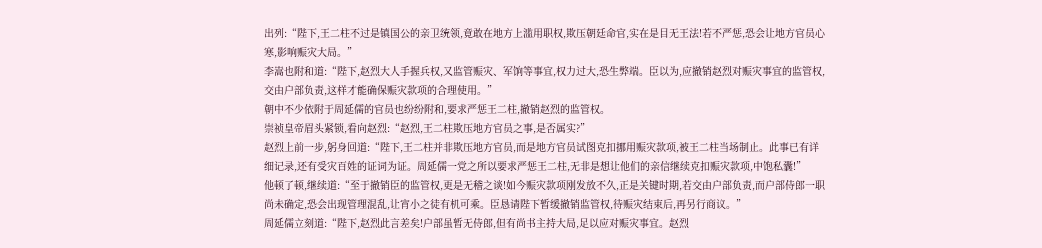出列:“陛下,王二柱不过是镇国公的亲卫统领,竟敢在地方上滥用职权,欺压朝廷命官,实在是目无王法!若不严惩,恐会让地方官员心寒,影响赈灾大局。”
李嵩也附和道:“陛下,赵烈大人手握兵权,又监管赈灾、军饷等事宜,权力过大,恐生弊端。臣以为,应撤销赵烈对赈灾事宜的监管权,交由户部负责,这样才能确保赈灾款项的合理使用。”
朝中不少依附于周延儒的官员也纷纷附和,要求严惩王二柱,撤销赵烈的监管权。
崇祯皇帝眉头紧锁,看向赵烈:“赵烈,王二柱欺压地方官员之事,是否属实?”
赵烈上前一步,躬身回道:“陛下,王二柱并非欺压地方官员,而是地方官员试图克扣挪用赈灾款项,被王二柱当场制止。此事已有详细记录,还有受灾百姓的证词为证。周延儒一党之所以要求严惩王二柱,无非是想让他们的亲信继续克扣赈灾款项,中饱私囊!”
他顿了顿,继续道:“至于撤销臣的监管权,更是无稽之谈!如今赈灾款项刚发放不久,正是关键时期,若交由户部负责,而户部侍郎一职尚未确定,恐会出现管理混乱,让宵小之徒有机可乘。臣恳请陛下暂缓撤销监管权,待赈灾结束后,再另行商议。”
周延儒立刻道:“陛下,赵烈此言差矣!户部虽暂无侍郎,但有尚书主持大局,足以应对赈灾事宜。赵烈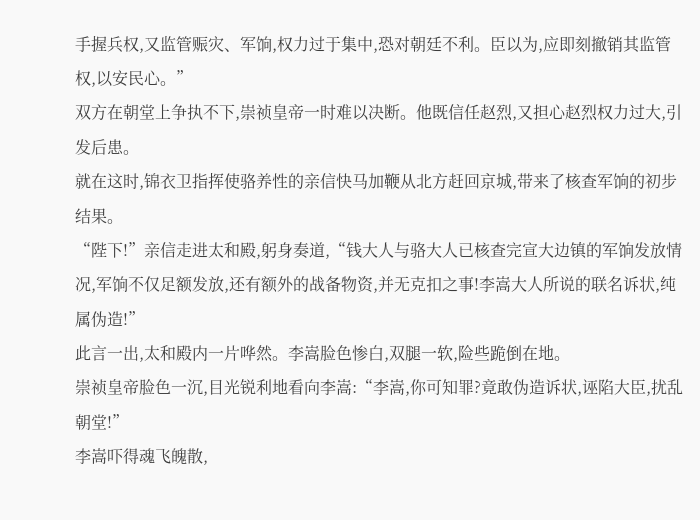手握兵权,又监管赈灾、军饷,权力过于集中,恐对朝廷不利。臣以为,应即刻撤销其监管权,以安民心。”
双方在朝堂上争执不下,崇祯皇帝一时难以决断。他既信任赵烈,又担心赵烈权力过大,引发后患。
就在这时,锦衣卫指挥使骆养性的亲信快马加鞭从北方赶回京城,带来了核查军饷的初步结果。
“陛下!”亲信走进太和殿,躬身奏道,“钱大人与骆大人已核查完宣大边镇的军饷发放情况,军饷不仅足额发放,还有额外的战备物资,并无克扣之事!李嵩大人所说的联名诉状,纯属伪造!”
此言一出,太和殿内一片哗然。李嵩脸色惨白,双腿一软,险些跪倒在地。
崇祯皇帝脸色一沉,目光锐利地看向李嵩:“李嵩,你可知罪?竟敢伪造诉状,诬陷大臣,扰乱朝堂!”
李嵩吓得魂飞魄散,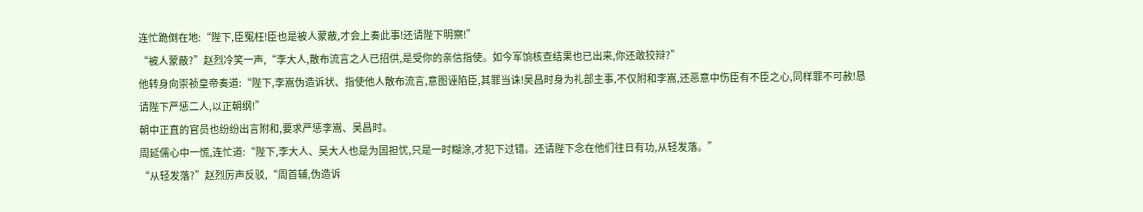连忙跪倒在地:“陛下,臣冤枉!臣也是被人蒙蔽,才会上奏此事!还请陛下明察!”
“被人蒙蔽?”赵烈冷笑一声,“李大人,散布流言之人已招供,是受你的亲信指使。如今军饷核查结果也已出来,你还敢狡辩?”
他转身向崇祯皇帝奏道:“陛下,李嵩伪造诉状、指使他人散布流言,意图诬陷臣,其罪当诛!吴昌时身为礼部主事,不仅附和李嵩,还恶意中伤臣有不臣之心,同样罪不可赦!恳请陛下严惩二人,以正朝纲!”
朝中正直的官员也纷纷出言附和,要求严惩李嵩、吴昌时。
周延儒心中一慌,连忙道:“陛下,李大人、吴大人也是为国担忧,只是一时糊涂,才犯下过错。还请陛下念在他们往日有功,从轻发落。”
“从轻发落?”赵烈厉声反驳,“周首辅,伪造诉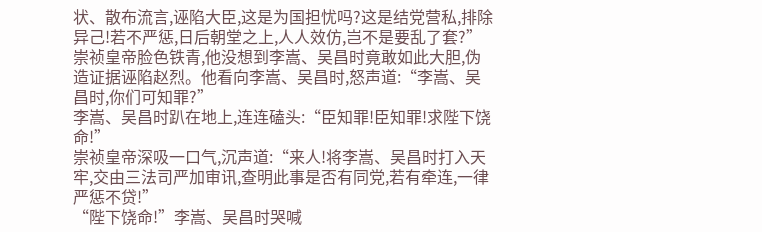状、散布流言,诬陷大臣,这是为国担忧吗?这是结党营私,排除异己!若不严惩,日后朝堂之上,人人效仿,岂不是要乱了套?”
崇祯皇帝脸色铁青,他没想到李嵩、吴昌时竟敢如此大胆,伪造证据诬陷赵烈。他看向李嵩、吴昌时,怒声道:“李嵩、吴昌时,你们可知罪?”
李嵩、吴昌时趴在地上,连连磕头:“臣知罪!臣知罪!求陛下饶命!”
崇祯皇帝深吸一口气,沉声道:“来人!将李嵩、吴昌时打入天牢,交由三法司严加审讯,查明此事是否有同党,若有牵连,一律严惩不贷!”
“陛下饶命!”李嵩、吴昌时哭喊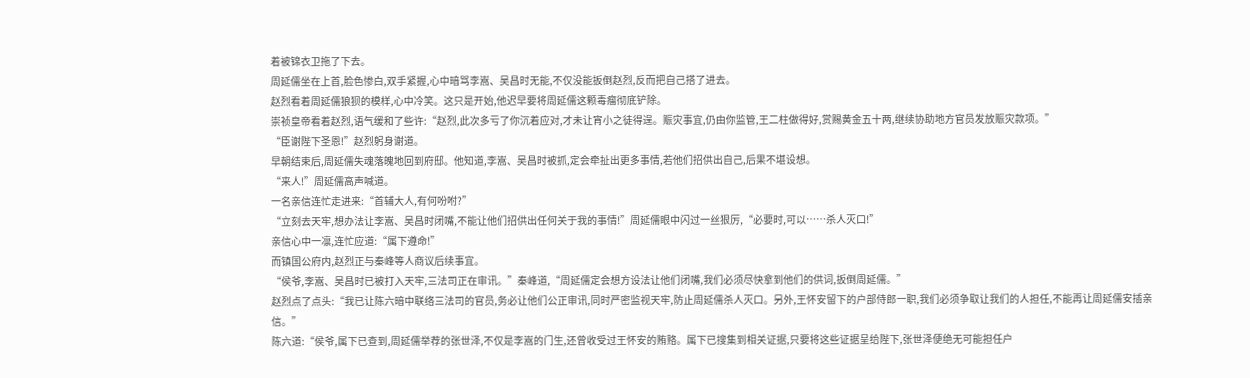着被锦衣卫拖了下去。
周延儒坐在上首,脸色惨白,双手紧握,心中暗骂李嵩、吴昌时无能,不仅没能扳倒赵烈,反而把自己搭了进去。
赵烈看着周延儒狼狈的模样,心中冷笑。这只是开始,他迟早要将周延儒这颗毒瘤彻底铲除。
崇祯皇帝看着赵烈,语气缓和了些许:“赵烈,此次多亏了你沉着应对,才未让宵小之徒得逞。赈灾事宜,仍由你监管,王二柱做得好,赏赐黄金五十两,继续协助地方官员发放赈灾款项。”
“臣谢陛下圣恩!”赵烈躬身谢道。
早朝结束后,周延儒失魂落魄地回到府邸。他知道,李嵩、吴昌时被抓,定会牵扯出更多事情,若他们招供出自己,后果不堪设想。
“来人!”周延儒高声喊道。
一名亲信连忙走进来:“首辅大人,有何吩咐?”
“立刻去天牢,想办法让李嵩、吴昌时闭嘴,不能让他们招供出任何关于我的事情!”周延儒眼中闪过一丝狠厉,“必要时,可以……杀人灭口!”
亲信心中一凛,连忙应道:“属下遵命!”
而镇国公府内,赵烈正与秦峰等人商议后续事宜。
“侯爷,李嵩、吴昌时已被打入天牢,三法司正在审讯。”秦峰道,“周延儒定会想方设法让他们闭嘴,我们必须尽快拿到他们的供词,扳倒周延儒。”
赵烈点了点头:“我已让陈六暗中联络三法司的官员,务必让他们公正审讯,同时严密监视天牢,防止周延儒杀人灭口。另外,王怀安留下的户部侍郎一职,我们必须争取让我们的人担任,不能再让周延儒安插亲信。”
陈六道:“侯爷,属下已查到,周延儒举荐的张世泽,不仅是李嵩的门生,还曾收受过王怀安的贿赂。属下已搜集到相关证据,只要将这些证据呈给陛下,张世泽便绝无可能担任户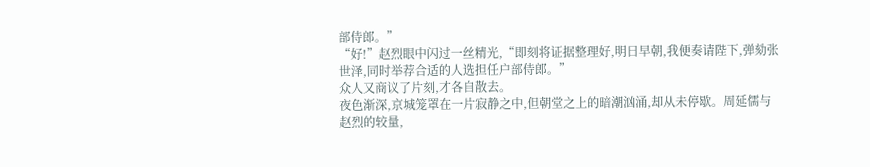部侍郎。”
“好!”赵烈眼中闪过一丝精光,“即刻将证据整理好,明日早朝,我便奏请陛下,弹劾张世泽,同时举荐合适的人选担任户部侍郎。”
众人又商议了片刻,才各自散去。
夜色渐深,京城笼罩在一片寂静之中,但朝堂之上的暗潮汹涌,却从未停歇。周延儒与赵烈的较量,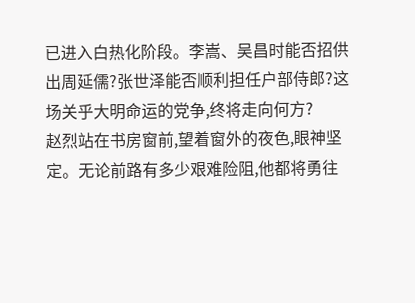已进入白热化阶段。李嵩、吴昌时能否招供出周延儒?张世泽能否顺利担任户部侍郎?这场关乎大明命运的党争,终将走向何方?
赵烈站在书房窗前,望着窗外的夜色,眼神坚定。无论前路有多少艰难险阻,他都将勇往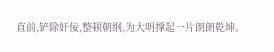直前,铲除奸佞,整顿朝纲,为大明撑起一片朗朗乾坤。